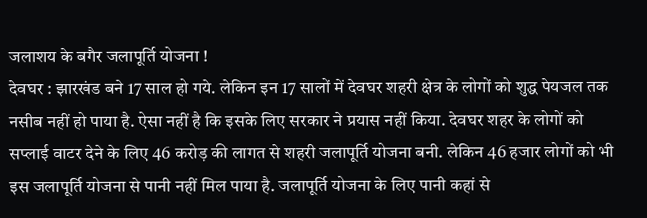जलाशय के बगैर जलापूर्ति योजना !
देवघर : झारखंड बने 17 साल हो गये. लेकिन इन 17 सालों में देवघर शहरी क्षेत्र के लोगों को शुद्ध पेयजल तक नसीब नहीं हो पाया है. ऐसा नहीं है कि इसके लिए सरकार ने प्रयास नहीं किया. देवघर शहर के लोगों को सप्लाई वाटर देने के लिए 46 करोड़ की लागत से शहरी जलापूर्ति योजना बनी. लेकिन 46 हजार लोगों को भी इस जलापूर्ति योजना से पानी नहीं मिल पाया है. जलापूर्ति योजना के लिए पानी कहां से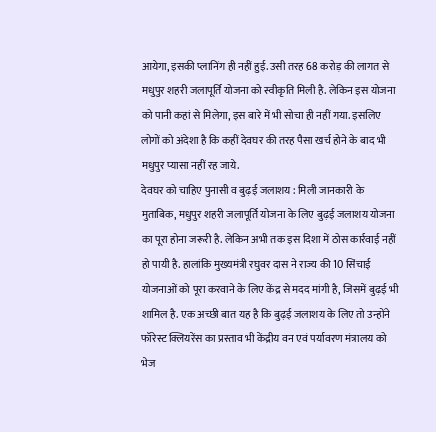आयेगा, इसकी प्लानिंग ही नहीं हुई. उसी तरह 68 करोड़ की लागत से मधुपुर शहरी जलापूर्ति योजना को स्वीकृति मिली है. लेकिन इस योजना को पानी कहां से मिलेगा, इस बारे में भी सोचा ही नहीं गया. इसलिए लोगों को अंदेशा है कि कहीं देवघर की तरह पैसा खर्च होने के बाद भी मधुपुर प्यासा नहीं रह जाये.
देवघर को चाहिए पुनासी व बुढ़ई जलाशय : मिली जानकारी के मुताबिक, मधुपुर शहरी जलापूर्ति योजना के लिए बुढ़ई जलाशय योजना का पूरा होना जरूरी है. लेकिन अभी तक इस दिशा में ठोस कार्रवाई नहीं हो पायी है. हालांकि मुख्यमंत्री रघुवर दास ने राज्य की 10 सिंचाई योजनाओं को पूरा करवाने के लिए केंद्र से मदद मांगी है, जिसमें बुढ़ई भी शामिल है. एक अच्छी बात यह है कि बुढ़ई जलाशय के लिए तो उन्होंने फॉरेस्ट क्लियरेंस का प्रस्ताव भी केंद्रीय वन एवं पर्यावरण मंत्रालय को भेज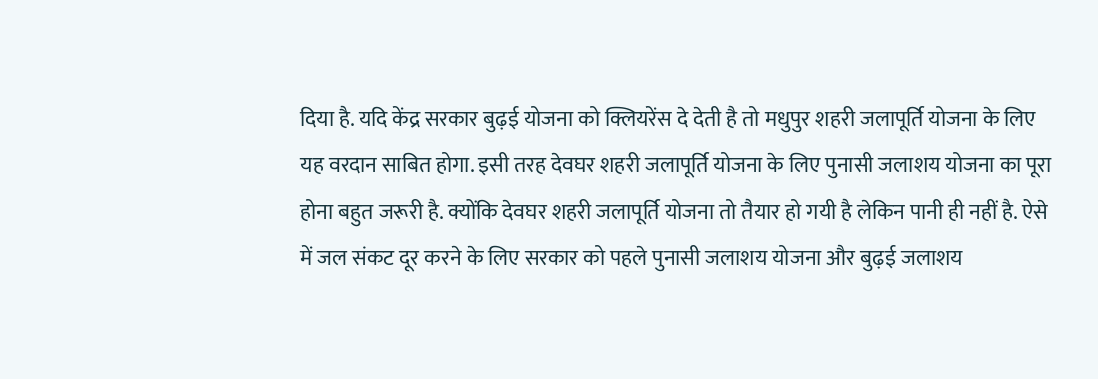दिया है. यदि केंद्र सरकार बुढ़ई योजना को क्लियरेंस दे देती है तो मधुपुर शहरी जलापूर्ति योजना के लिए यह वरदान साबित होगा. इसी तरह देवघर शहरी जलापूर्ति योजना के लिए पुनासी जलाशय योजना का पूरा होना बहुत जरूरी है. क्योंकि देवघर शहरी जलापूर्ति योजना तो तैयार हो गयी है लेकिन पानी ही नहीं है. ऐसे में जल संकट दूर करने के लिए सरकार को पहले पुनासी जलाशय योजना और बुढ़ई जलाशय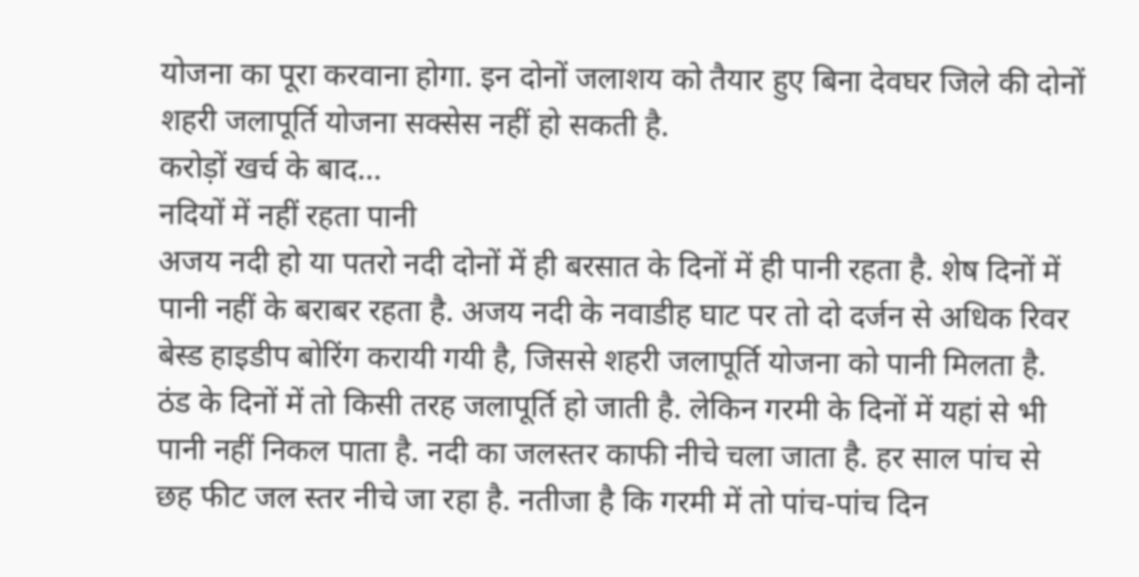योजना का पूरा करवाना होगा. इन दोनों जलाशय को तैयार हुए बिना देवघर जिले की दोनों शहरी जलापूर्ति योजना सक्सेस नहीं हो सकती है.
करोड़ों खर्च के बाद…
नदियों में नहीं रहता पानी
अजय नदी हो या पतरो नदी दोनों में ही बरसात के दिनों में ही पानी रहता है. शेष दिनों में पानी नहीं के बराबर रहता है. अजय नदी के नवाडीह घाट पर तो दो दर्जन से अधिक रिवर बेस्ड हाइडीप बोरिंग करायी गयी है, जिससे शहरी जलापूर्ति योजना को पानी मिलता है. ठंड के दिनों में तो किसी तरह जलापूर्ति हो जाती है. लेकिन गरमी के दिनों में यहां से भी पानी नहीं निकल पाता है. नदी का जलस्तर काफी नीचे चला जाता है. हर साल पांच से छह फीट जल स्तर नीचे जा रहा है. नतीजा है कि गरमी में तो पांच-पांच दिन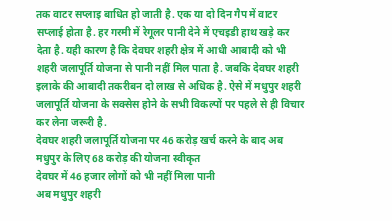तक वाटर सप्लाइ बाधित हो जाती है. एक या दो दिन गैप में वाटर सप्लाई होता है. हर गरमी में रेगूलर पानी देने में एचइडी हाथ खड़े कर देता है. यही कारण है कि देवघर शहरी क्षेत्र में आधी आबादी को भी शहरी जलापूर्ति योजना से पानी नहीं मिल पाता है. जबकि देवघर शहरी इलाके की आबादी तकरीबन दो लाख से अधिक है. ऐसे में मधुपुर शहरी जलापूर्ति योजना के सक्सेस होने के सभी विकल्पों पर पहले से ही विचार कर लेना जरूरी है.
देवघर शहरी जलापूर्ति योजना पर 46 करोड़ खर्च करने के बाद अब मधुपुर के लिए 68 करोड़ की योजना स्वीकृत
देवघर में 46 हजार लोगों को भी नहीं मिला पानी
अब मधुपुर शहरी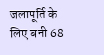जलापूर्ति के लिए बनी 68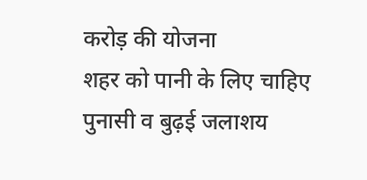करोड़ की योजना
शहर को पानी के लिए चाहिए पुनासी व बुढ़ई जलाशय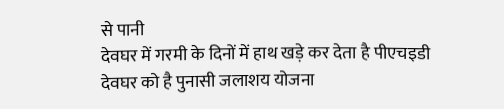से पानी
देवघर में गरमी के दिनों में हाथ खड़े कर देता है पीएचइडी
देवघर को है पुनासी जलाशय योजना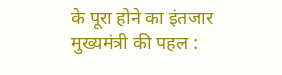के पूरा होने का इंतजार
मुख्यमंत्री की पहल :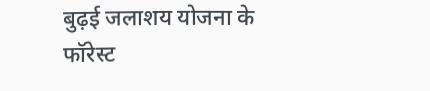बुढ़ई जलाशय योजना के फॉरेस्ट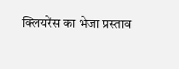क्लियरेंस का भेजा प्रस्ताव